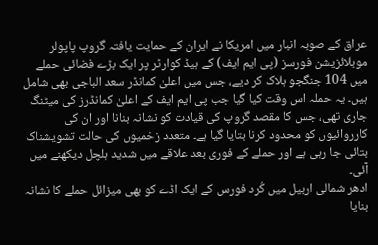عراق کے صوبہ انبار میں امریکا نے ایران کے حمایت یافتہ گروپ پاپولر موبلائزیشن فورسز (پی ایم ایف) کے ہیڈ کوارٹر پر ایک بڑے فضائی حملے میں 104 جنگجو ہلاک کر دیے، جس میں اعلیٰ کمانڈر سعد الباجی بھی شامل ہیں۔ یہ حملہ اس وقت کیا گیا جب پی ایم ایف کے اعلیٰ کمانڈرز کی میٹنگ جاری تھی، جس کا مقصد گروپ کی قیادت کو نشانہ بنانا اور ان کی کارروائیوں کو محدود کرنا بتایا گیا ہے۔ متعدد زخمیوں کی حالت تشویشناک بتائی جا رہی ہے اور حملے کے فوری بعد علاقے میں شدید ہلچل دیکھنے میں آئی۔
ادھر شمالی اربیل میں کُرد فورس کے ایک اڈے کو بھی میزائل حملے کا نشانہ بنایا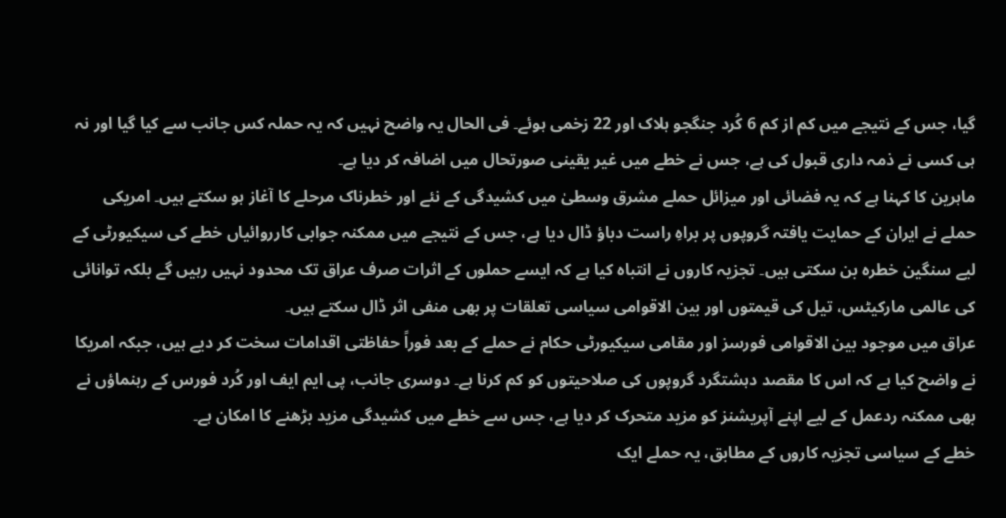گیا، جس کے نتیجے میں کم از کم 6 کُرد جنگجو ہلاک اور 22 زخمی ہوئے۔ فی الحال یہ واضح نہیں کہ یہ حملہ کس جانب سے کیا گیا اور نہ ہی کسی نے ذمہ داری قبول کی ہے، جس نے خطے میں غیر یقینی صورتحال میں اضافہ کر دیا ہے۔
ماہرین کا کہنا ہے کہ یہ فضائی اور میزائل حملے مشرق وسطیٰ میں کشیدگی کے نئے اور خطرناک مرحلے کا آغاز ہو سکتے ہیں۔ امریکی حملے نے ایران کے حمایت یافتہ گروپوں پر براہِ راست دباؤ ڈال دیا ہے، جس کے نتیجے میں ممکنہ جوابی کارروائیاں خطے کی سیکیورٹی کے لیے سنگین خطرہ بن سکتی ہیں۔ تجزیہ کاروں نے انتباہ کیا ہے کہ ایسے حملوں کے اثرات صرف عراق تک محدود نہیں رہیں گے بلکہ توانائی کی عالمی مارکیٹس، تیل کی قیمتوں اور بین الاقوامی سیاسی تعلقات پر بھی منفی اثر ڈال سکتے ہیں۔
عراق میں موجود بین الاقوامی فورسز اور مقامی سیکیورٹی حکام نے حملے کے بعد فوراً حفاظتی اقدامات سخت کر دیے ہیں، جبکہ امریکا نے واضح کیا ہے کہ اس کا مقصد دہشتگرد گروپوں کی صلاحیتوں کو کم کرنا ہے۔ دوسری جانب، پی ایم ایف اور کُرد فورس کے رہنماؤں نے بھی ممکنہ ردعمل کے لیے اپنے آپریشنز کو مزید متحرک کر دیا ہے، جس سے خطے میں کشیدگی مزید بڑھنے کا امکان ہے۔
خطے کے سیاسی تجزیہ کاروں کے مطابق، یہ حملے ایک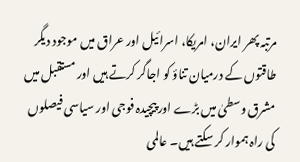مرتبہ پھر ایران، امریکا، اسرائیل اور عراق میں موجود دیگر طاقتوں کے درمیان تناؤ کو اجاگر کرتے ہیں اور مستقبل میں مشرق وسطیٰ میں بڑے اور پیچیدہ فوجی اور سیاسی فیصلوں کی راہ ہموار کر سکتے ہیں۔ عالمی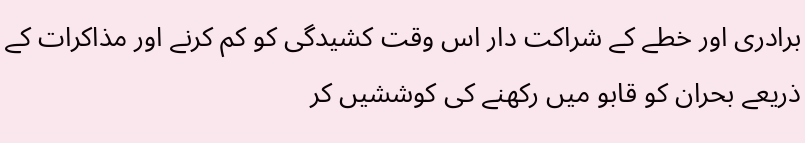برادری اور خطے کے شراکت دار اس وقت کشیدگی کو کم کرنے اور مذاکرات کے ذریعے بحران کو قابو میں رکھنے کی کوششیں کر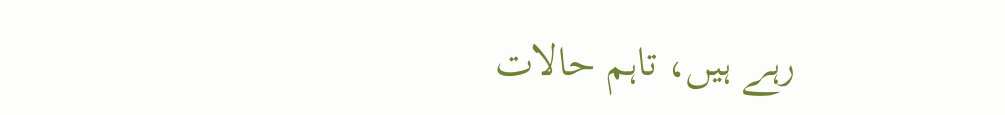رہے ہیں، تاہم حالات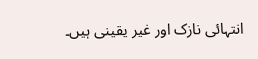انتہائی نازک اور غیر یقینی ہیں۔